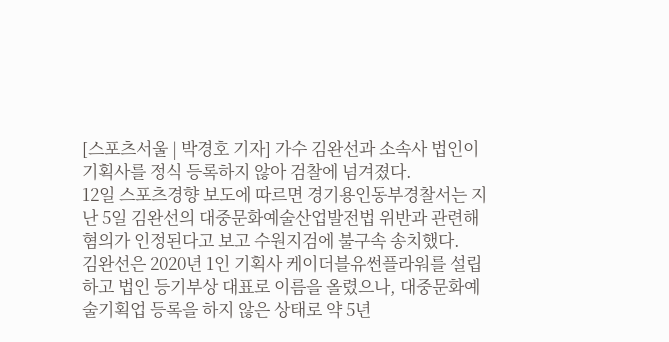[스포츠서울 | 박경호 기자] 가수 김완선과 소속사 법인이 기획사를 정식 등록하지 않아 검찰에 넘겨졌다.
12일 스포츠경향 보도에 따르면 경기용인동부경찰서는 지난 5일 김완선의 대중문화예술산업발전법 위반과 관련해 혐의가 인정된다고 보고 수원지검에 불구속 송치했다.
김완선은 2020년 1인 기획사 케이더블유썬플라워를 설립하고 법인 등기부상 대표로 이름을 올렸으나, 대중문화예술기획업 등록을 하지 않은 상태로 약 5년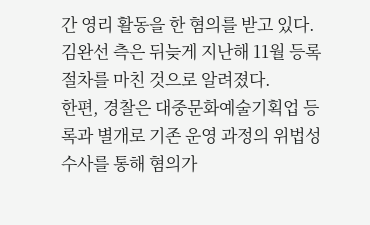간 영리 활동을 한 혐의를 받고 있다. 김완선 측은 뒤늦게 지난해 11월 등록 절차를 마친 것으로 알려졌다.
한편, 경찰은 대중문화예술기획업 등록과 별개로 기존 운영 과정의 위법성 수사를 통해 혐의가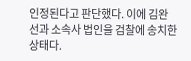인정된다고 판단했다. 이에 김완선과 소속사 법인을 검찰에 송치한 상태다.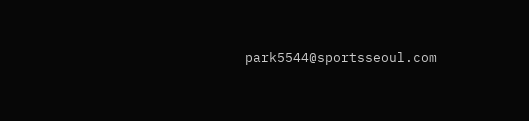park5544@sportsseoul.com